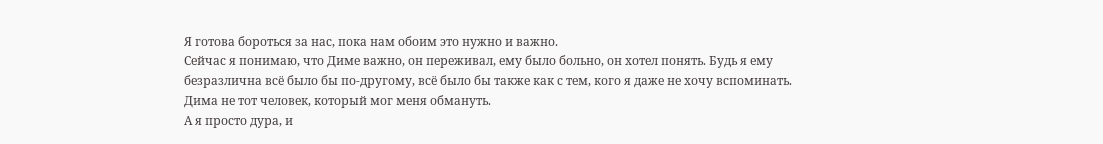Я готова бороться за нас, пока нам обоим это нужно и важно.
Сейчас я понимаю, что Диме важно, он переживал, ему было больно, он хотел понять. Будь я ему безразлична всё было бы по-другому, всё было бы также как с тем, кого я даже не хочу вспоминать.
Дима не тот человек, который мог меня обмануть.
А я просто дура, и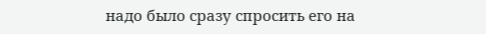надо было сразу спросить его на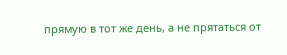прямую в тот же день, а не прятаться от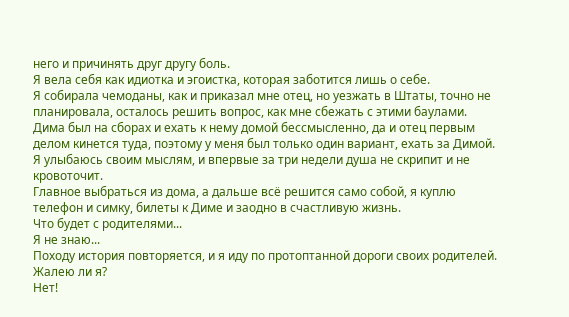него и причинять друг другу боль.
Я вела себя как идиотка и эгоистка, которая заботится лишь о себе.
Я собирала чемоданы, как и приказал мне отец, но уезжать в Штаты, точно не планировала, осталось решить вопрос, как мне сбежать с этими баулами.
Дима был на сборах и ехать к нему домой бессмысленно, да и отец первым делом кинется туда, поэтому у меня был только один вариант, ехать за Димой.
Я улыбаюсь своим мыслям, и впервые за три недели душа не скрипит и не кровоточит.
Главное выбраться из дома, а дальше всё решится само собой, я куплю телефон и симку, билеты к Диме и заодно в счастливую жизнь.
Что будет с родителями...
Я не знаю...
Походу история повторяется, и я иду по протоптанной дороги своих родителей.
Жалею ли я?
Нет!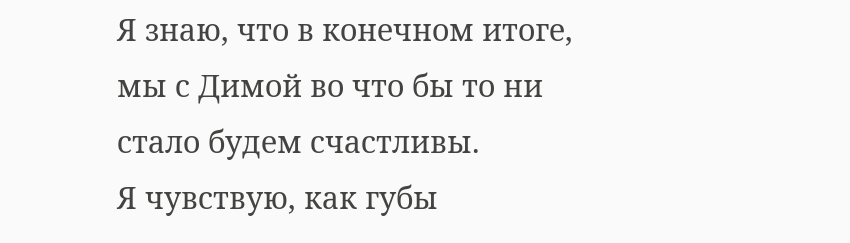Я знаю, что в конечном итоге, мы с Димой во что бы то ни стало будем счастливы.
Я чувствую, как губы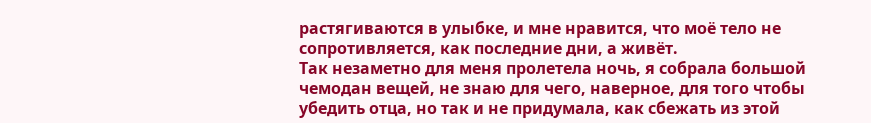растягиваются в улыбке, и мне нравится, что моё тело не сопротивляется, как последние дни, а живёт.
Так незаметно для меня пролетела ночь, я собрала большой чемодан вещей, не знаю для чего, наверное, для того чтобы убедить отца, но так и не придумала, как сбежать из этой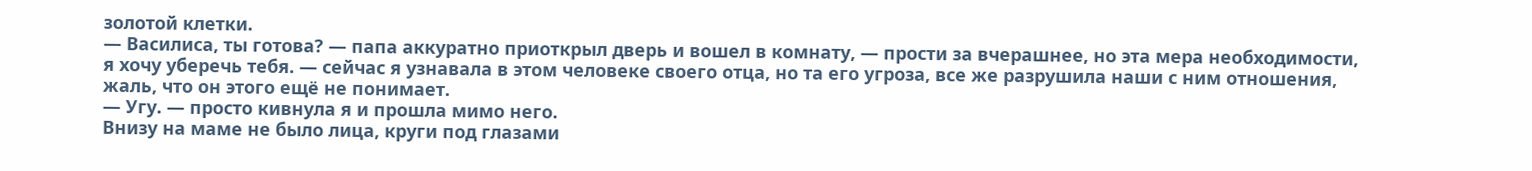золотой клетки.
— Василиса, ты готова? — папа аккуратно приоткрыл дверь и вошел в комнату, — прости за вчерашнее, но эта мера необходимости, я хочу уберечь тебя. — сейчас я узнавала в этом человеке своего отца, но та его угроза, все же разрушила наши с ним отношения, жаль, что он этого ещё не понимает.
— Угу. — просто кивнула я и прошла мимо него.
Внизу на маме не было лица, круги под глазами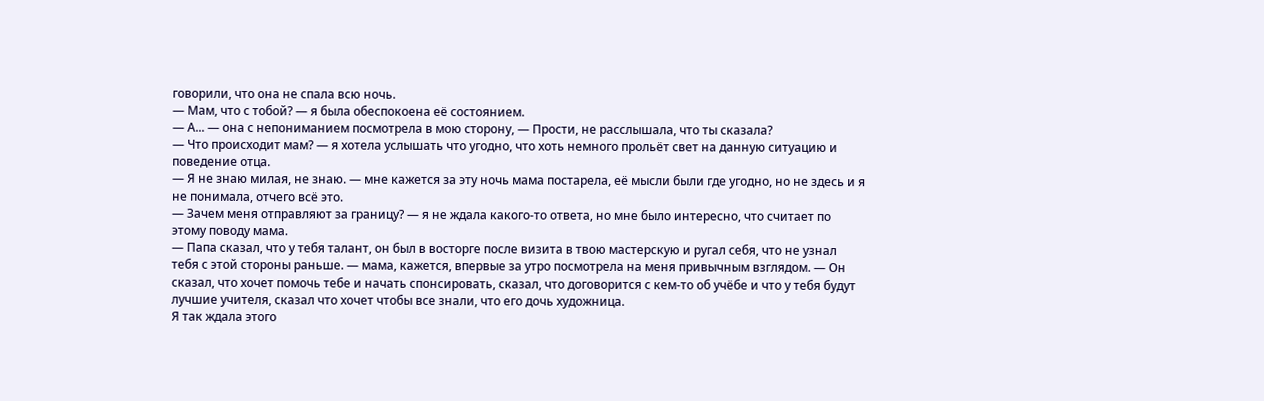говорили, что она не спала всю ночь.
— Мам, что с тобой? — я была обеспокоена её состоянием.
— А... — она с непониманием посмотрела в мою сторону, — Прости, не расслышала, что ты сказала?
— Что происходит мам? — я хотела услышать что угодно, что хоть немного прольёт свет на данную ситуацию и поведение отца.
— Я не знаю милая, не знаю. — мне кажется за эту ночь мама постарела, её мысли были где угодно, но не здесь и я не понимала, отчего всё это.
— Зачем меня отправляют за границу? — я не ждала какого-то ответа, но мне было интересно, что считает по этому поводу мама.
— Папа сказал, что у тебя талант, он был в восторге после визита в твою мастерскую и ругал себя, что не узнал тебя с этой стороны раньше. — мама, кажется, впервые за утро посмотрела на меня привычным взглядом. — Он сказал, что хочет помочь тебе и начать спонсировать, сказал, что договорится с кем-то об учёбе и что у тебя будут лучшие учителя, сказал что хочет чтобы все знали, что его дочь художница.
Я так ждала этого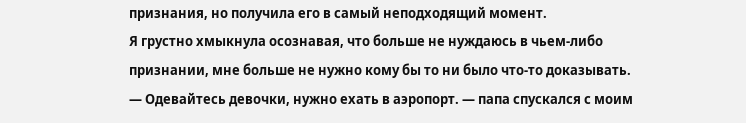признания, но получила его в самый неподходящий момент.
Я грустно хмыкнула осознавая, что больше не нуждаюсь в чьем-либо признании, мне больше не нужно кому бы то ни было что-то доказывать.
— Одевайтесь девочки, нужно ехать в аэропорт. — папа спускался с моим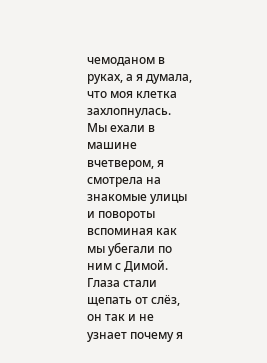чемоданом в руках, а я думала, что моя клетка захлопнулась.
Мы ехали в машине вчетвером, я смотрела на знакомые улицы и повороты вспоминая как мы убегали по ним с Димой.
Глаза стали щепать от слёз, он так и не узнает почему я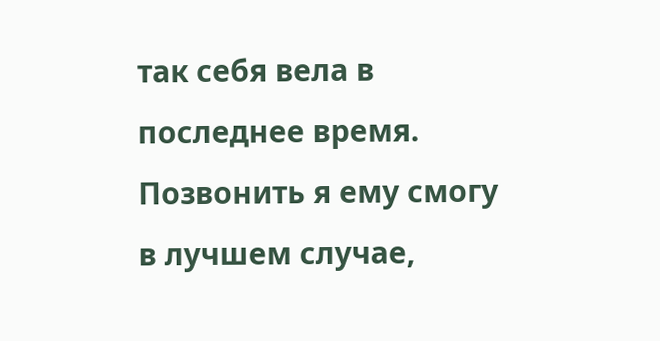так себя вела в последнее время.
Позвонить я ему смогу в лучшем случае,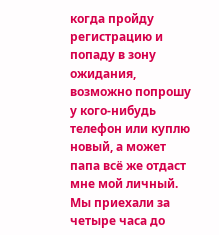когда пройду регистрацию и попаду в зону ожидания, возможно попрошу у кого-нибудь телефон или куплю новый, а может папа всё же отдаст мне мой личный.
Мы приехали за четыре часа до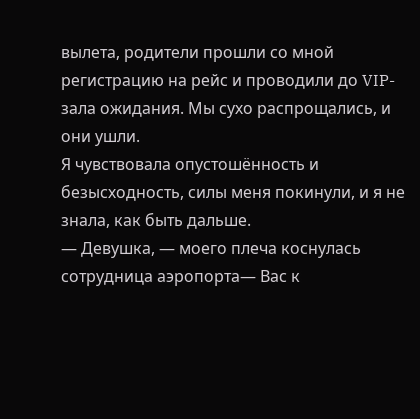вылета, родители прошли со мной регистрацию на рейс и проводили до VIP-зала ожидания. Мы сухо распрощались, и они ушли.
Я чувствовала опустошённость и безысходность, силы меня покинули, и я не знала, как быть дальше.
— Девушка, — моего плеча коснулась сотрудница аэропорта— Вас к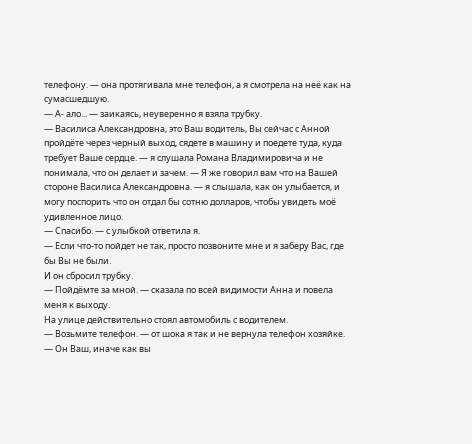телефону. — она протягивала мне телефон, а я смотрела на неё как на сумасшедшую.
— А- ало... — заикаясь, неуверенно я взяла трубку.
— Василиса Александровна, это Ваш водитель, Вы сейчас с Анной пройдёте через черный выход, сядете в машину и поедете туда, куда требует Ваше сердце. — я слушала Романа Владимировича и не понимала, что он делает и зачем. — Я же говорил вам что на Вашей стороне Василиса Александровна. — я слышала, как он улыбается, и могу поспорить что он отдал бы сотню долларов, чтобы увидеть моё удивленное лицо.
— Спасибо. — с улыбкой ответила я.
— Если что-то пойдет не так, просто позвоните мне и я заберу Вас, где бы Вы не были.
И он сбросил трубку.
— Пойдёмте за мной. — сказала по всей видимости Анна и повела меня к выходу.
На улице действительно стоял автомобиль с водителем.
— Возьмите телефон. — от шока я так и не вернула телефон хозяйке.
— Он Ваш, иначе как вы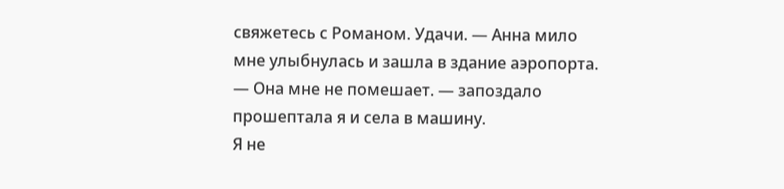свяжетесь с Романом. Удачи. — Анна мило мне улыбнулась и зашла в здание аэропорта.
— Она мне не помешает. — запоздало прошептала я и села в машину.
Я не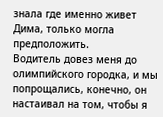знала где именно живет Дима, только могла предположить.
Водитель довез меня до олимпийского городка, и мы попрощались, конечно, он настаивал на том, чтобы я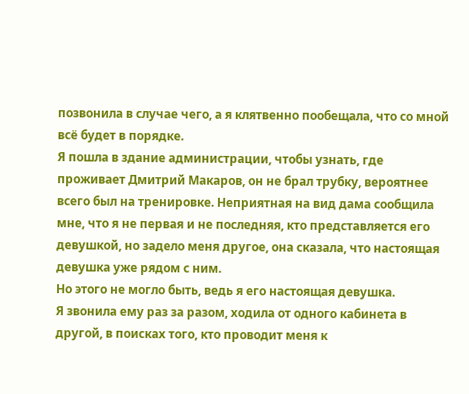позвонила в случае чего, а я клятвенно пообещала, что со мной всё будет в порядке.
Я пошла в здание администрации, чтобы узнать, где проживает Дмитрий Макаров, он не брал трубку, вероятнее всего был на тренировке. Неприятная на вид дама сообщила мне, что я не первая и не последняя, кто представляется его девушкой, но задело меня другое, она сказала, что настоящая девушка уже рядом с ним.
Но этого не могло быть, ведь я его настоящая девушка.
Я звонила ему раз за разом, ходила от одного кабинета в другой, в поисках того, кто проводит меня к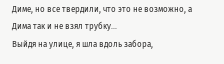Диме, но все твердили, что это не возможно, а Дима так и не взял трубку...
Выйдя на улице, я шла вдоль забора,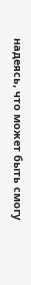надеясь, что может быть смогу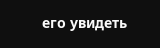его увидеть